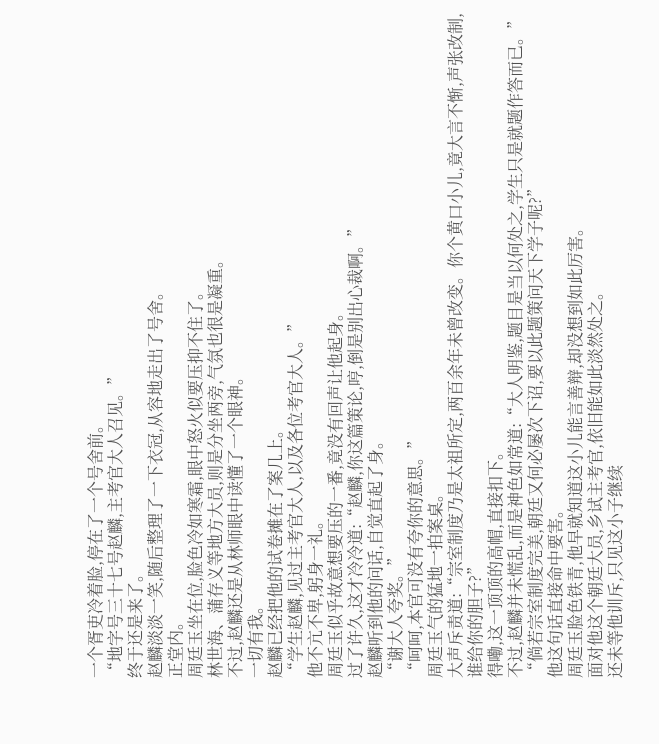一个胥吏冷着脸,停在了一个号舍前。
“地字号三十七号赵麟,主考官大人召见。”
终于还是来了。
赵麟淡淡一笑,随后整理了一下衣冠,从容地走出了号舍。
正堂内。
周廷玉坐在位,脸色冷如寒霜,眼中怒火似要压抑不住了。
林世海、蒲存义等地方大员,则是分坐两旁,气氛也很是凝重。
不过,赵麟还是从林师眼中读懂了一个眼神。
一切有我。
赵麟已经把他的试卷摊在了案几上。
“学生赵麟,见过主考官大人,以及各位考官大人。”
他不亢不卑,躬身一礼。
周廷玉似乎故意想要压的一番,竟没有回声让他起身。
过了许久,这才冷冷道:“赵麟,你这篇策论,哼,倒是别出心裁啊。”
赵麟听到他的问话,自觉直起了身。
“谢大人夸奖。”
“呵呵,本官可没有夸你的意思。”
周廷玉气的猛地一拍案桌。
大声斥责道:“宗室制度乃是太祖所定,两百余年未曾改变。你个黄口小儿,竟大言不惭,声张改制,谁给你的胆子?”
得嘞,这一顶顶的高帽,直接扣下。
不过,赵麟并未慌乱,而是神色如常道:“大人明鉴,题目是当以何处之,学生只是就题作答而已。”
“倘若宗室制度完美,朝廷又何必屡次下诏,要以此题策问天下学子呢?”
他这句话直接命中要害。
周廷玉脸色铁青,他早就知道这小儿能言善辩,却没想到如此厉害。
面对他这个朝廷大员,乡试主考官,依旧能如此淡然处之。
还未等他训斥,只见这小子继续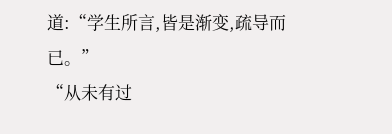道:“学生所言,皆是渐变,疏导而已。”
“从未有过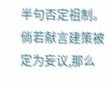半句否定祖制。倘若献言建策被定为妄议,那么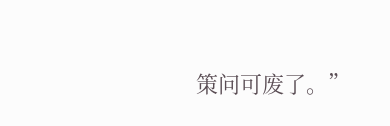策问可废了。”